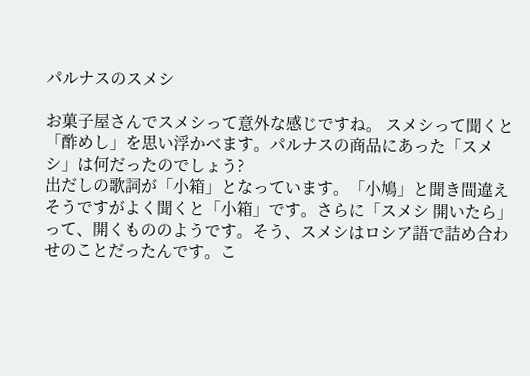パルナスのスメシ

お菓子屋さんでスメシって意外な感じですね。 スメシって聞くと「酢めし」を思い浮かべます。パルナスの商品にあった「スメシ」は何だったのでしょう?
出だしの歌詞が「小箱」となっています。「小鳩」と聞き間違えそうですがよく聞くと「小箱」です。さらに「スメシ 開いたら」って、開くもののようです。そう、スメシはロシア語で詰め合わせのことだったんです。こ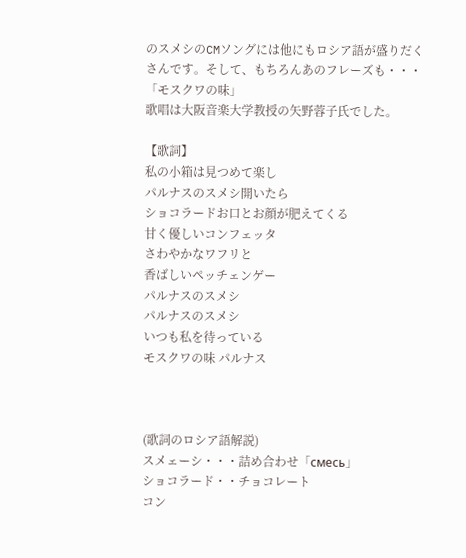のスメシのCMソングには他にもロシア語が盛りだくさんです。そして、もちろんあのフレーズも・・・「モスクワの味」
歌唱は大阪音楽大学教授の矢野蓉子氏でした。

【歌詞】
私の小箱は見つめて楽し
パルナスのスメシ開いたら
ショコラードお口とお顔が肥えてくる
甘く優しいコンフェッタ
さわやかなワフリと
香ばしいペッチェンゲー
パルナスのスメシ
パルナスのスメシ
いつも私を待っている
モスクワの味 パルナス



(歌詞のロシア語解説)
スメェーシ・・・詰め合わせ「смесь」
ショコラード・・チョコレート
コン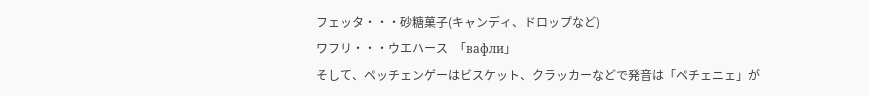フェッタ・・・砂糖菓子(キャンディ、ドロップなど)
ワフリ・・・ウエハース  「вафли」
そして、ペッチェンゲーはビスケット、クラッカーなどで発音は「ペチェニェ」が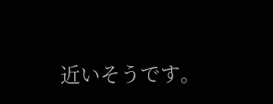近いそうです。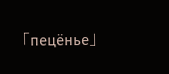「пецёнье」